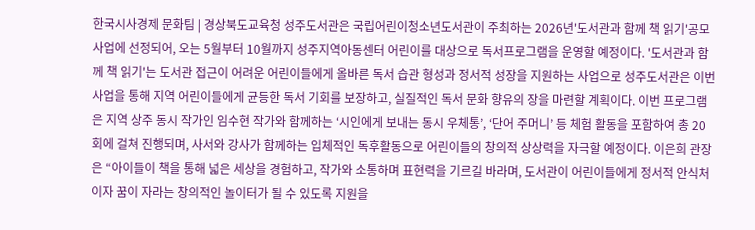한국시사경제 문화팀 | 경상북도교육청 성주도서관은 국립어린이청소년도서관이 주최하는 2026년'도서관과 함께 책 읽기'공모사업에 선정되어, 오는 5월부터 10월까지 성주지역아동센터 어린이를 대상으로 독서프로그램을 운영할 예정이다. '도서관과 함께 책 읽기'는 도서관 접근이 어려운 어린이들에게 올바른 독서 습관 형성과 정서적 성장을 지원하는 사업으로 성주도서관은 이번 사업을 통해 지역 어린이들에게 균등한 독서 기회를 보장하고, 실질적인 독서 문화 향유의 장을 마련할 계획이다. 이번 프로그램은 지역 상주 동시 작가인 임수현 작가와 함께하는 ‘시인에게 보내는 동시 우체통’, ‘단어 주머니’ 등 체험 활동을 포함하여 총 20회에 걸쳐 진행되며, 사서와 강사가 함께하는 입체적인 독후활동으로 어린이들의 창의적 상상력을 자극할 예정이다. 이은희 관장은 “아이들이 책을 통해 넓은 세상을 경험하고, 작가와 소통하며 표현력을 기르길 바라며, 도서관이 어린이들에게 정서적 안식처이자 꿈이 자라는 창의적인 놀이터가 될 수 있도록 지원을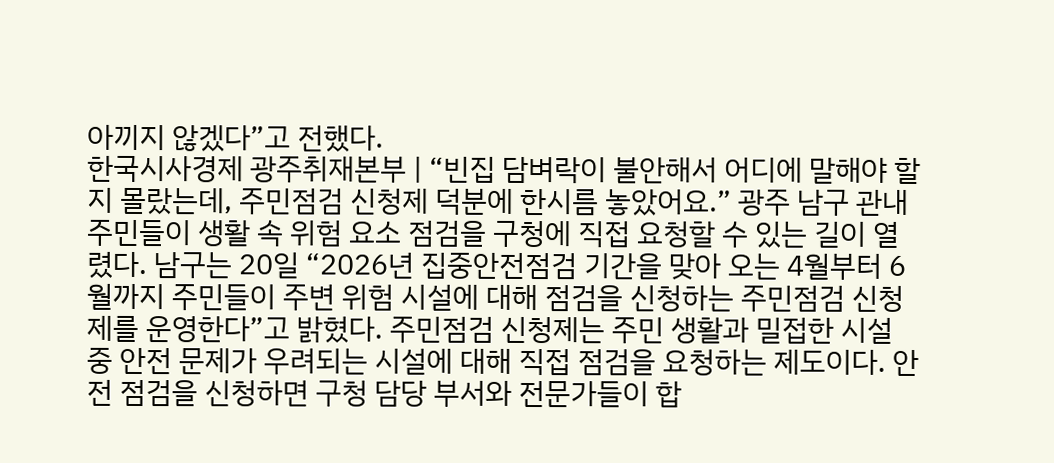아끼지 않겠다”고 전했다.
한국시사경제 광주취재본부 | “빈집 담벼락이 불안해서 어디에 말해야 할지 몰랐는데, 주민점검 신청제 덕분에 한시름 놓았어요.” 광주 남구 관내 주민들이 생활 속 위험 요소 점검을 구청에 직접 요청할 수 있는 길이 열렸다. 남구는 20일 “2026년 집중안전점검 기간을 맞아 오는 4월부터 6월까지 주민들이 주변 위험 시설에 대해 점검을 신청하는 주민점검 신청제를 운영한다”고 밝혔다. 주민점검 신청제는 주민 생활과 밀접한 시설 중 안전 문제가 우려되는 시설에 대해 직접 점검을 요청하는 제도이다. 안전 점검을 신청하면 구청 담당 부서와 전문가들이 합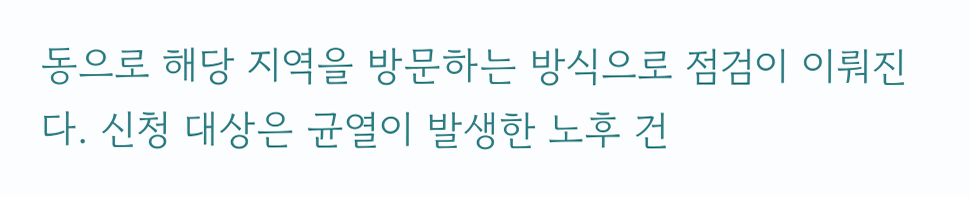동으로 해당 지역을 방문하는 방식으로 점검이 이뤄진다. 신청 대상은 균열이 발생한 노후 건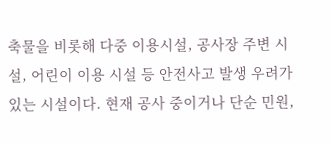축물을 비롯해 다중 이용시설, 공사장 주변 시설, 어린이 이용 시설 등 안전사고 발생 우려가 있는 시설이다. 현재 공사 중이거나 단순 민원,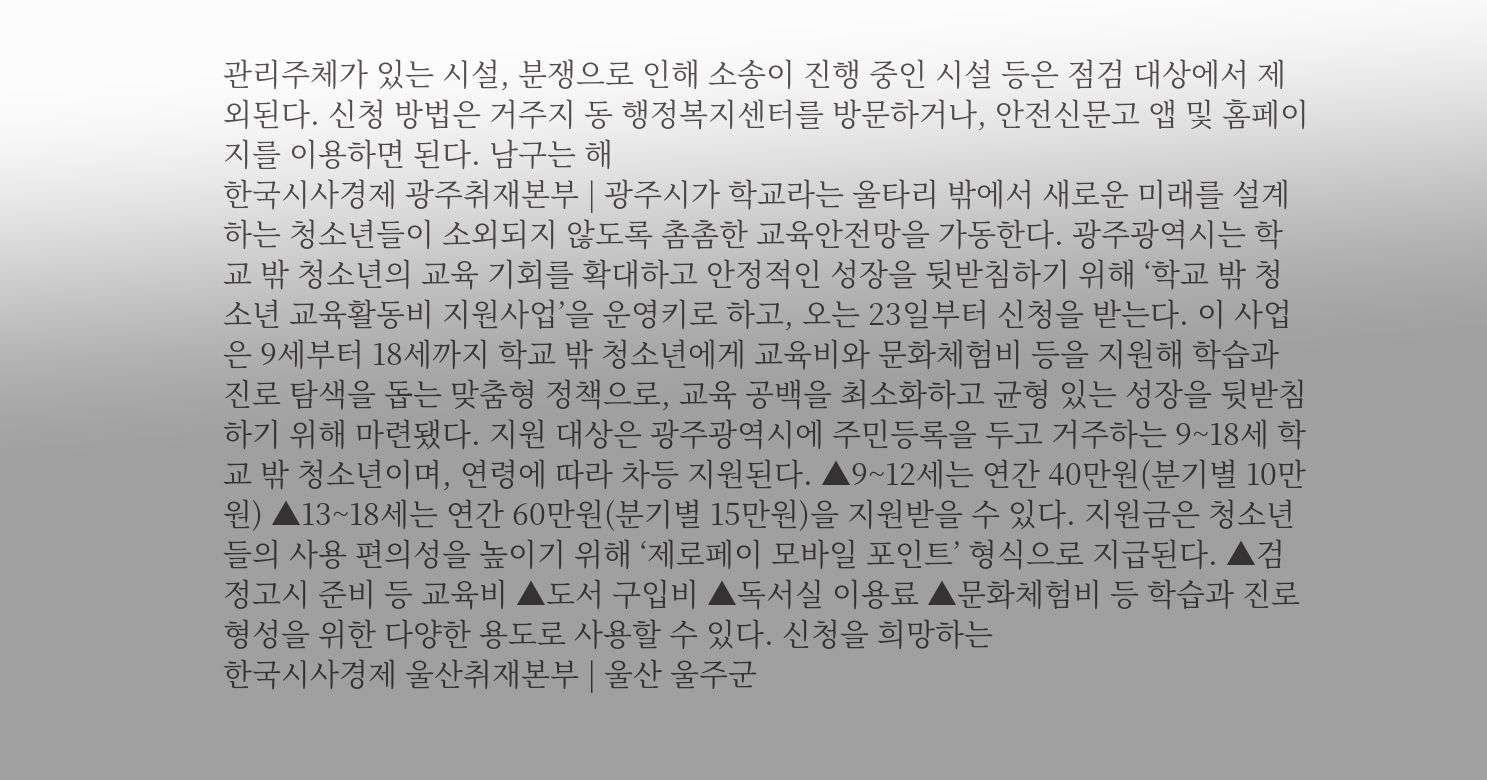관리주체가 있는 시설, 분쟁으로 인해 소송이 진행 중인 시설 등은 점검 대상에서 제외된다. 신청 방법은 거주지 동 행정복지센터를 방문하거나, 안전신문고 앱 및 홈페이지를 이용하면 된다. 남구는 해
한국시사경제 광주취재본부 | 광주시가 학교라는 울타리 밖에서 새로운 미래를 설계하는 청소년들이 소외되지 않도록 촘촘한 교육안전망을 가동한다. 광주광역시는 학교 밖 청소년의 교육 기회를 확대하고 안정적인 성장을 뒷받침하기 위해 ‘학교 밖 청소년 교육활동비 지원사업’을 운영키로 하고, 오는 23일부터 신청을 받는다. 이 사업은 9세부터 18세까지 학교 밖 청소년에게 교육비와 문화체험비 등을 지원해 학습과 진로 탐색을 돕는 맞춤형 정책으로, 교육 공백을 최소화하고 균형 있는 성장을 뒷받침하기 위해 마련됐다. 지원 대상은 광주광역시에 주민등록을 두고 거주하는 9~18세 학교 밖 청소년이며, 연령에 따라 차등 지원된다. ▲9~12세는 연간 40만원(분기별 10만원) ▲13~18세는 연간 60만원(분기별 15만원)을 지원받을 수 있다. 지원금은 청소년들의 사용 편의성을 높이기 위해 ‘제로페이 모바일 포인트’ 형식으로 지급된다. ▲검정고시 준비 등 교육비 ▲도서 구입비 ▲독서실 이용료 ▲문화체험비 등 학습과 진로 형성을 위한 다양한 용도로 사용할 수 있다. 신청을 희망하는
한국시사경제 울산취재본부 | 울산 울주군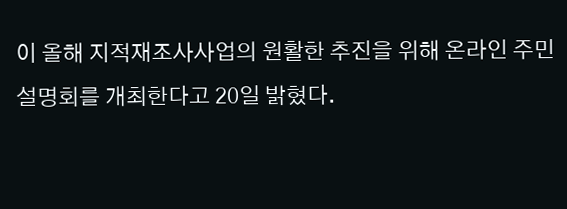이 올해 지적재조사사업의 원활한 추진을 위해 온라인 주민설명회를 개최한다고 20일 밝혔다.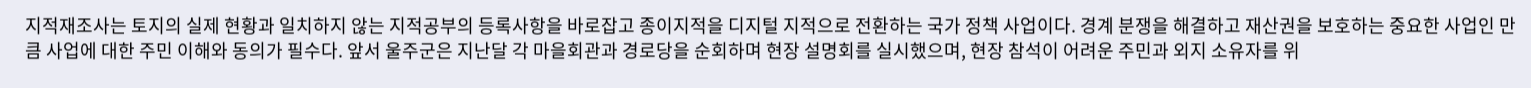지적재조사는 토지의 실제 현황과 일치하지 않는 지적공부의 등록사항을 바로잡고 종이지적을 디지털 지적으로 전환하는 국가 정책 사업이다. 경계 분쟁을 해결하고 재산권을 보호하는 중요한 사업인 만큼 사업에 대한 주민 이해와 동의가 필수다. 앞서 울주군은 지난달 각 마을회관과 경로당을 순회하며 현장 설명회를 실시했으며, 현장 참석이 어려운 주민과 외지 소유자를 위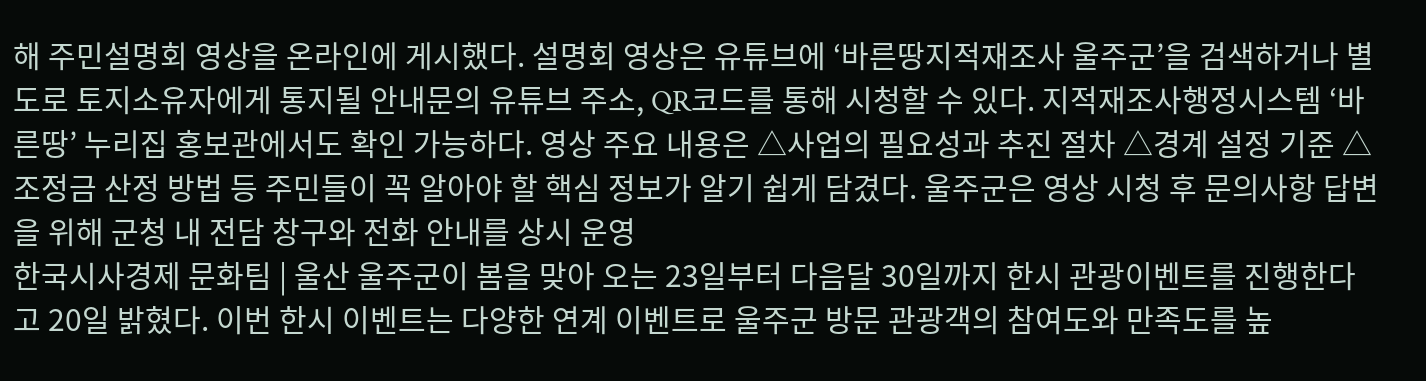해 주민설명회 영상을 온라인에 게시했다. 설명회 영상은 유튜브에 ‘바른땅지적재조사 울주군’을 검색하거나 별도로 토지소유자에게 통지될 안내문의 유튜브 주소, QR코드를 통해 시청할 수 있다. 지적재조사행정시스템 ‘바른땅’ 누리집 홍보관에서도 확인 가능하다. 영상 주요 내용은 △사업의 필요성과 추진 절차 △경계 설정 기준 △조정금 산정 방법 등 주민들이 꼭 알아야 할 핵심 정보가 알기 쉽게 담겼다. 울주군은 영상 시청 후 문의사항 답변을 위해 군청 내 전담 창구와 전화 안내를 상시 운영
한국시사경제 문화팀 | 울산 울주군이 봄을 맞아 오는 23일부터 다음달 30일까지 한시 관광이벤트를 진행한다고 20일 밝혔다. 이번 한시 이벤트는 다양한 연계 이벤트로 울주군 방문 관광객의 참여도와 만족도를 높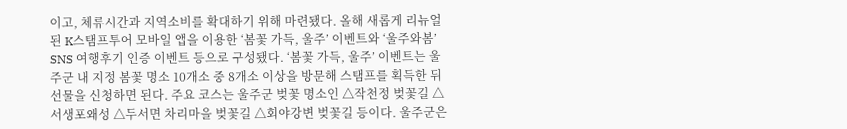이고, 체류시간과 지역소비를 확대하기 위해 마련됐다. 올해 새롭게 리뉴얼된 K스탬프투어 모바일 앱을 이용한 ‘봄꽃 가득, 울주’ 이벤트와 ‘울주와봄’ SNS 여행후기 인증 이벤트 등으로 구성됐다. ‘봄꽃 가득, 울주’ 이벤트는 울주군 내 지정 봄꽃 명소 10개소 중 8개소 이상을 방문해 스탬프를 획득한 뒤 선물을 신청하면 된다. 주요 코스는 울주군 벚꽃 명소인 △작천정 벚꽃길 △서생포왜성 △두서면 차리마을 벚꽃길 △회야강변 벚꽃길 등이다. 울주군은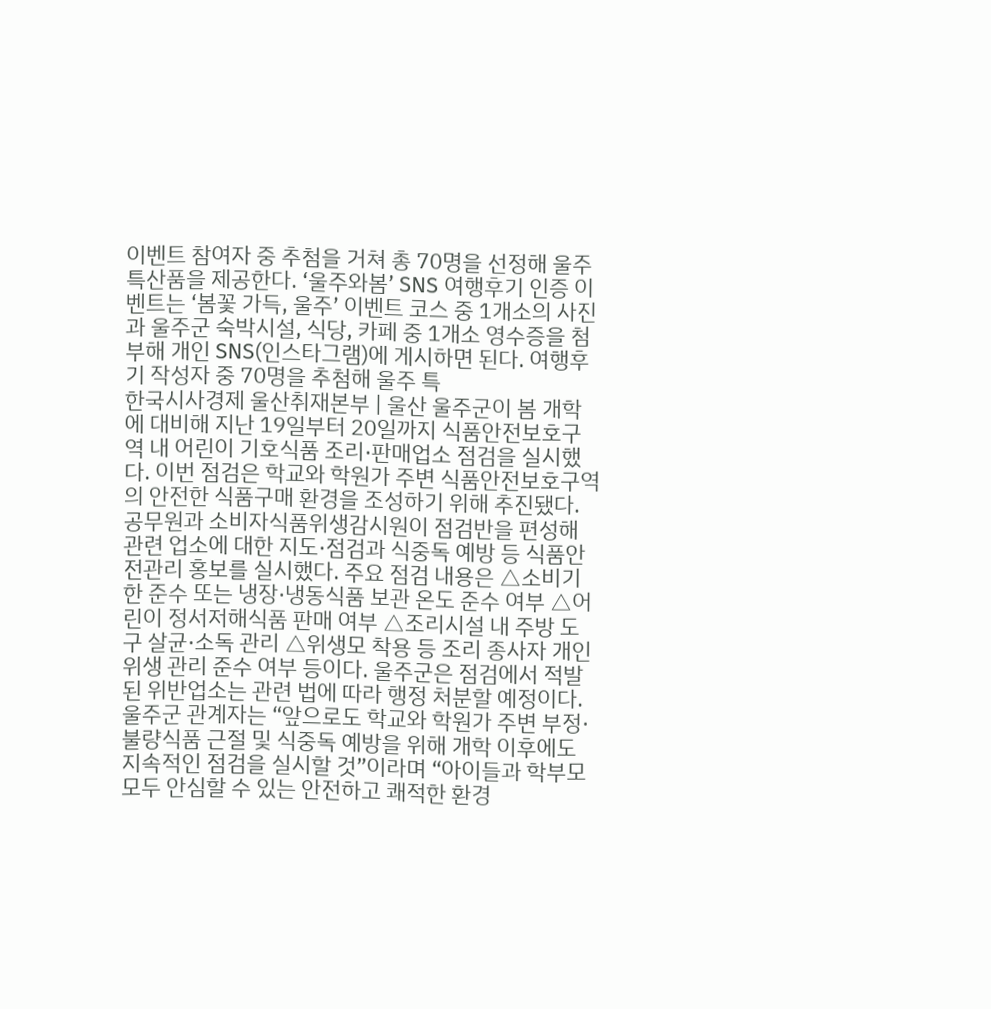이벤트 참여자 중 추첨을 거쳐 총 70명을 선정해 울주특산품을 제공한다. ‘울주와봄’ SNS 여행후기 인증 이벤트는 ‘봄꽃 가득, 울주’ 이벤트 코스 중 1개소의 사진과 울주군 숙박시설, 식당, 카페 중 1개소 영수증을 첨부해 개인 SNS(인스타그램)에 게시하면 된다. 여행후기 작성자 중 70명을 추첨해 울주 특
한국시사경제 울산취재본부 | 울산 울주군이 봄 개학에 대비해 지난 19일부터 20일까지 식품안전보호구역 내 어린이 기호식품 조리·판매업소 점검을 실시했다. 이번 점검은 학교와 학원가 주변 식품안전보호구역의 안전한 식품구매 환경을 조성하기 위해 추진됐다. 공무원과 소비자식품위생감시원이 점검반을 편성해 관련 업소에 대한 지도·점검과 식중독 예방 등 식품안전관리 홍보를 실시했다. 주요 점검 내용은 △소비기한 준수 또는 냉장·냉동식품 보관 온도 준수 여부 △어린이 정서저해식품 판매 여부 △조리시설 내 주방 도구 살균·소독 관리 △위생모 착용 등 조리 종사자 개인위생 관리 준수 여부 등이다. 울주군은 점검에서 적발된 위반업소는 관련 법에 따라 행정 처분할 예정이다. 울주군 관계자는 “앞으로도 학교와 학원가 주변 부정·불량식품 근절 및 식중독 예방을 위해 개학 이후에도 지속적인 점검을 실시할 것”이라며 “아이들과 학부모 모두 안심할 수 있는 안전하고 쾌적한 환경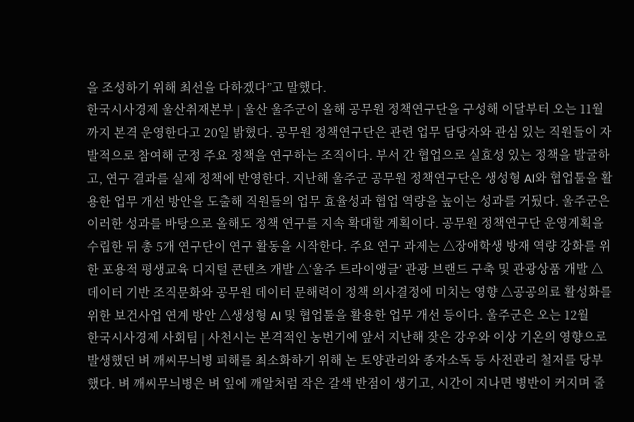을 조성하기 위해 최선을 다하겠다”고 말했다.
한국시사경제 울산취재본부 | 울산 울주군이 올해 공무원 정책연구단을 구성해 이달부터 오는 11월까지 본격 운영한다고 20일 밝혔다. 공무원 정책연구단은 관련 업무 담당자와 관심 있는 직원들이 자발적으로 참여해 군정 주요 정책을 연구하는 조직이다. 부서 간 협업으로 실효성 있는 정책을 발굴하고, 연구 결과를 실제 정책에 반영한다. 지난해 울주군 공무원 정책연구단은 생성형 AI와 협업툴을 활용한 업무 개선 방안을 도출해 직원들의 업무 효율성과 협업 역량을 높이는 성과를 거뒀다. 울주군은 이러한 성과를 바탕으로 올해도 정책 연구를 지속 확대할 계획이다. 공무원 정책연구단 운영계획을 수립한 뒤 총 5개 연구단이 연구 활동을 시작한다. 주요 연구 과제는 △장애학생 방재 역량 강화를 위한 포용적 평생교육 디지털 콘텐츠 개발 △‘울주 트라이앵글’ 관광 브랜드 구축 및 관광상품 개발 △데이터 기반 조직문화와 공무원 데이터 문해력이 정책 의사결정에 미치는 영향 △공공의료 활성화를 위한 보건사업 연계 방안 △생성형 AI 및 협업툴을 활용한 업무 개선 등이다. 울주군은 오는 12월
한국시사경제 사회팀 | 사천시는 본격적인 농번기에 앞서 지난해 잦은 강우와 이상 기온의 영향으로 발생했던 벼 깨씨무늬병 피해를 최소화하기 위해 논 토양관리와 종자소독 등 사전관리 철저를 당부했다. 벼 깨씨무늬병은 벼 잎에 깨알처럼 작은 갈색 반점이 생기고, 시간이 지나면 병반이 커지며 줄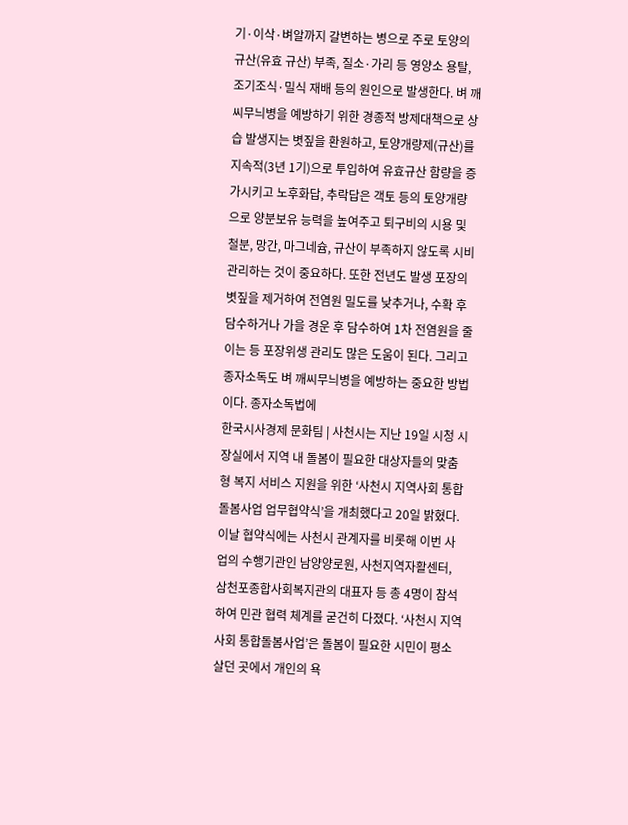기·이삭·벼알까지 갈변하는 병으로 주로 토양의 규산(유효 규산) 부족, 질소·가리 등 영양소 용탈, 조기조식·밀식 재배 등의 원인으로 발생한다. 벼 깨씨무늬병을 예방하기 위한 경종적 방제대책으로 상습 발생지는 볏짚을 환원하고, 토양개량제(규산)를 지속적(3년 1기)으로 투입하여 유효규산 함량을 증가시키고 노후화답, 추락답은 객토 등의 토양개량으로 양분보유 능력을 높여주고 퇴구비의 시용 및 철분, 망간, 마그네슘, 규산이 부족하지 않도록 시비 관리하는 것이 중요하다. 또한 전년도 발생 포장의 볏짚을 제거하여 전염원 밀도를 낮추거나, 수확 후 담수하거나 가을 경운 후 담수하여 1차 전염원을 줄이는 등 포장위생 관리도 많은 도움이 된다. 그리고 종자소독도 벼 깨씨무늬병을 예방하는 중요한 방법이다. 종자소독법에
한국시사경제 문화팀 | 사천시는 지난 19일 시청 시장실에서 지역 내 돌봄이 필요한 대상자들의 맞춤형 복지 서비스 지원을 위한 ‘사천시 지역사회 통합돌봄사업 업무협약식’을 개최했다고 20일 밝혔다. 이날 협약식에는 사천시 관계자를 비롯해 이번 사업의 수행기관인 남양양로원, 사천지역자활센터, 삼천포종합사회복지관의 대표자 등 총 4명이 참석하여 민관 협력 체계를 굳건히 다졌다. ‘사천시 지역사회 통합돌봄사업’은 돌봄이 필요한 시민이 평소 살던 곳에서 개인의 욕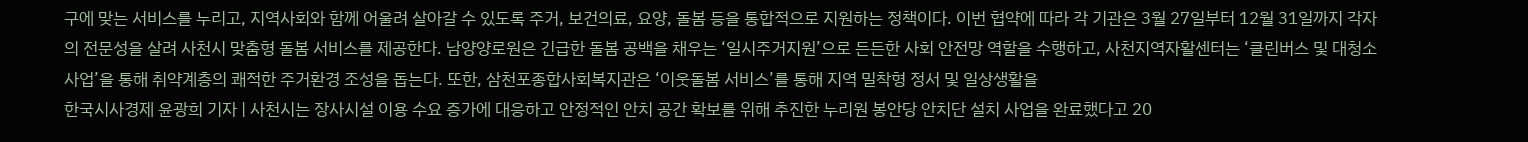구에 맞는 서비스를 누리고, 지역사회와 함께 어울려 살아갈 수 있도록 주거, 보건의료, 요양, 돌봄 등을 통합적으로 지원하는 정책이다. 이번 협약에 따라 각 기관은 3월 27일부터 12월 31일까지 각자의 전문성을 살려 사천시 맞춤형 돌봄 서비스를 제공한다. 남양양로원은 긴급한 돌봄 공백을 채우는 ‘일시주거지원’으로 든든한 사회 안전망 역할을 수행하고, 사천지역자활센터는 ‘클린버스 및 대청소 사업’을 통해 취약계층의 쾌적한 주거환경 조성을 돕는다. 또한, 삼천포종합사회복지관은 ‘이웃돌봄 서비스’를 통해 지역 밀착형 정서 및 일상생활을
한국시사경제 윤광희 기자 | 사천시는 장사시설 이용 수요 증가에 대응하고 안정적인 안치 공간 확보를 위해 추진한 누리원 봉안당 안치단 설치 사업을 완료했다고 20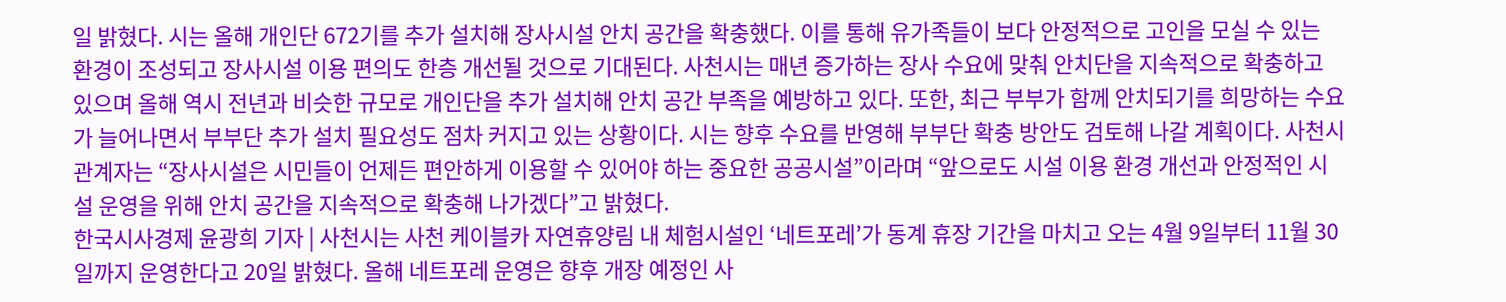일 밝혔다. 시는 올해 개인단 672기를 추가 설치해 장사시설 안치 공간을 확충했다. 이를 통해 유가족들이 보다 안정적으로 고인을 모실 수 있는 환경이 조성되고 장사시설 이용 편의도 한층 개선될 것으로 기대된다. 사천시는 매년 증가하는 장사 수요에 맞춰 안치단을 지속적으로 확충하고 있으며 올해 역시 전년과 비슷한 규모로 개인단을 추가 설치해 안치 공간 부족을 예방하고 있다. 또한, 최근 부부가 함께 안치되기를 희망하는 수요가 늘어나면서 부부단 추가 설치 필요성도 점차 커지고 있는 상황이다. 시는 향후 수요를 반영해 부부단 확충 방안도 검토해 나갈 계획이다. 사천시 관계자는 “장사시설은 시민들이 언제든 편안하게 이용할 수 있어야 하는 중요한 공공시설”이라며 “앞으로도 시설 이용 환경 개선과 안정적인 시설 운영을 위해 안치 공간을 지속적으로 확충해 나가겠다”고 밝혔다.
한국시사경제 윤광희 기자 | 사천시는 사천 케이블카 자연휴양림 내 체험시설인 ‘네트포레’가 동계 휴장 기간을 마치고 오는 4월 9일부터 11월 30일까지 운영한다고 20일 밝혔다. 올해 네트포레 운영은 향후 개장 예정인 사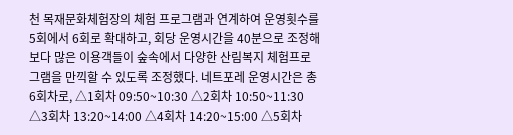천 목재문화체험장의 체험 프로그램과 연계하여 운영횟수를 5회에서 6회로 확대하고, 회당 운영시간을 40분으로 조정해 보다 많은 이용객들이 숲속에서 다양한 산림복지 체험프로그램을 만끽할 수 있도록 조정했다. 네트포레 운영시간은 총 6회차로, △1회차 09:50~10:30 △2회차 10:50~11:30 △3회차 13:20~14:00 △4회차 14:20~15:00 △5회차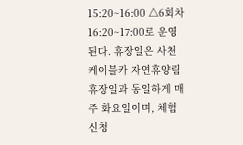15:20~16:00 △6회차 16:20~17:00로 운영된다. 휴장일은 사천 케이블카 자연휴양림 휴장일과 동일하게 매주 화요일이며, 체험 신청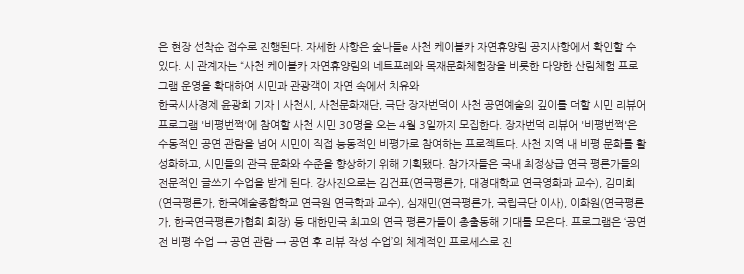은 현장 선착순 접수로 진행된다. 자세한 사항은 숲나들e 사천 케이블카 자연휴양림 공지사항에서 확인할 수 있다. 시 관계자는 “사천 케이블카 자연휴양림의 네트포레와 목재문화체험장을 비롯한 다양한 산림체험 프로그램 운영을 확대하여 시민과 관광객이 자연 속에서 치유와
한국시사경제 윤광희 기자 | 사천시, 사천문화재단, 극단 장자번덕이 사천 공연예술의 깊이를 더할 시민 리뷰어 프로그램 '비평번쩍'에 참여할 사천 시민 30명을 오는 4월 3일까지 모집한다. 장자번덕 리뷰어 '비평번쩍'은 수동적인 공연 관람을 넘어 시민이 직접 능동적인 비평가로 참여하는 프로젝트다. 사천 지역 내 비평 문화를 활성화하고, 시민들의 관극 문화와 수준을 향상하기 위해 기획됐다. 참가자들은 국내 최정상급 연극 평론가들의 전문적인 글쓰기 수업을 받게 된다. 강사진으로는 김건표(연극평론가, 대경대학교 연극영화과 교수), 김미희(연극평론가, 한국예술종합학교 연극원 연극학과 교수), 심재민(연극평론가, 국립극단 이사), 이화원(연극평론가, 한국연극평론가협회 회장) 등 대한민국 최고의 연극 평론가들이 총출동해 기대를 모은다. 프로그램은 ‘공연 전 비평 수업 → 공연 관람 → 공연 후 리뷰 작성 수업’의 체계적인 프로세스로 진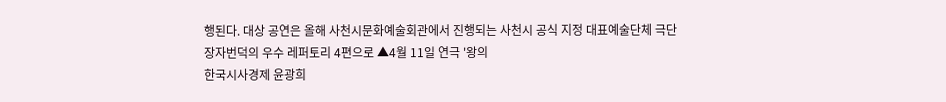행된다. 대상 공연은 올해 사천시문화예술회관에서 진행되는 사천시 공식 지정 대표예술단체 극단 장자번덕의 우수 레퍼토리 4편으로 ▲4월 11일 연극 '왕의
한국시사경제 윤광희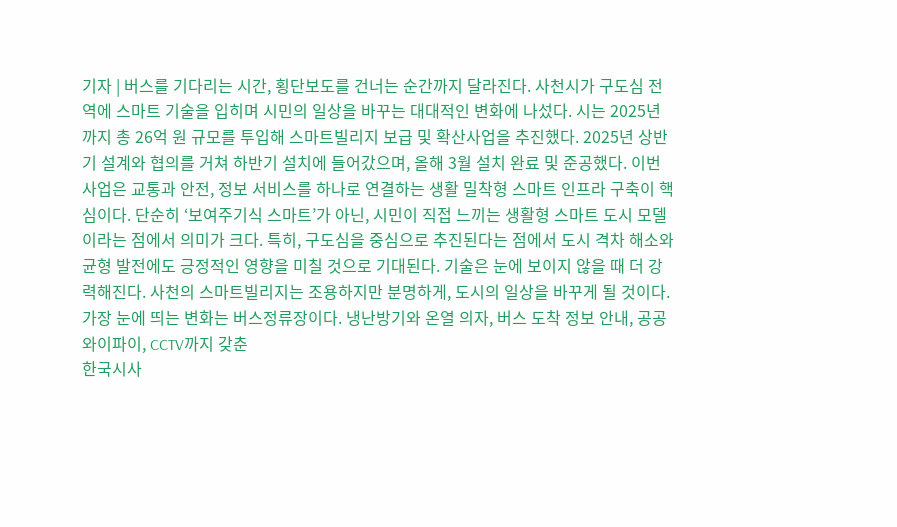기자 | 버스를 기다리는 시간, 횡단보도를 건너는 순간까지 달라진다. 사천시가 구도심 전역에 스마트 기술을 입히며 시민의 일상을 바꾸는 대대적인 변화에 나섰다. 시는 2025년까지 총 26억 원 규모를 투입해 스마트빌리지 보급 및 확산사업을 추진했다. 2025년 상반기 설계와 협의를 거쳐 하반기 설치에 들어갔으며, 올해 3월 설치 완료 및 준공했다. 이번 사업은 교통과 안전, 정보 서비스를 하나로 연결하는 생활 밀착형 스마트 인프라 구축이 핵심이다. 단순히 ‘보여주기식 스마트’가 아닌, 시민이 직접 느끼는 생활형 스마트 도시 모델이라는 점에서 의미가 크다. 특히, 구도심을 중심으로 추진된다는 점에서 도시 격차 해소와 균형 발전에도 긍정적인 영향을 미칠 것으로 기대된다. 기술은 눈에 보이지 않을 때 더 강력해진다. 사천의 스마트빌리지는 조용하지만 분명하게, 도시의 일상을 바꾸게 될 것이다. 가장 눈에 띄는 변화는 버스정류장이다. 냉난방기와 온열 의자, 버스 도착 정보 안내, 공공 와이파이, CCTV까지 갖춘
한국시사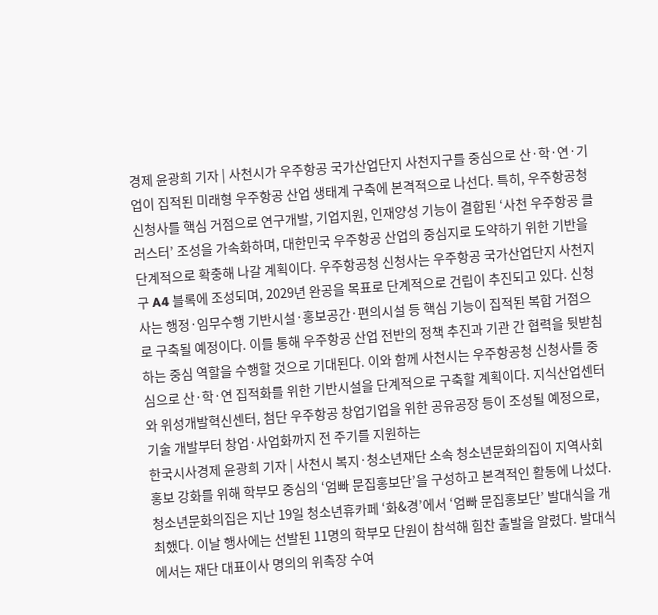경제 윤광희 기자 | 사천시가 우주항공 국가산업단지 사천지구를 중심으로 산·학·연·기업이 집적된 미래형 우주항공 산업 생태계 구축에 본격적으로 나선다. 특히, 우주항공청 신청사를 핵심 거점으로 연구개발, 기업지원, 인재양성 기능이 결합된 ‘사천 우주항공 클러스터’ 조성을 가속화하며, 대한민국 우주항공 산업의 중심지로 도약하기 위한 기반을 단계적으로 확충해 나갈 계획이다. 우주항공청 신청사는 우주항공 국가산업단지 사천지구 A4 블록에 조성되며, 2029년 완공을 목표로 단계적으로 건립이 추진되고 있다. 신청사는 행정·임무수행 기반시설·홍보공간·편의시설 등 핵심 기능이 집적된 복합 거점으로 구축될 예정이다. 이를 통해 우주항공 산업 전반의 정책 추진과 기관 간 협력을 뒷받침하는 중심 역할을 수행할 것으로 기대된다. 이와 함께 사천시는 우주항공청 신청사를 중심으로 산·학·연 집적화를 위한 기반시설을 단계적으로 구축할 계획이다. 지식산업센터와 위성개발혁신센터, 첨단 우주항공 창업기업을 위한 공유공장 등이 조성될 예정으로, 기술 개발부터 창업·사업화까지 전 주기를 지원하는
한국시사경제 윤광희 기자 | 사천시 복지·청소년재단 소속 청소년문화의집이 지역사회 홍보 강화를 위해 학부모 중심의 ‘엄빠 문집홍보단’을 구성하고 본격적인 활동에 나섰다. 청소년문화의집은 지난 19일 청소년휴카페 ‘화&경’에서 ‘엄빠 문집홍보단’ 발대식을 개최했다. 이날 행사에는 선발된 11명의 학부모 단원이 참석해 힘찬 출발을 알렸다. 발대식에서는 재단 대표이사 명의의 위촉장 수여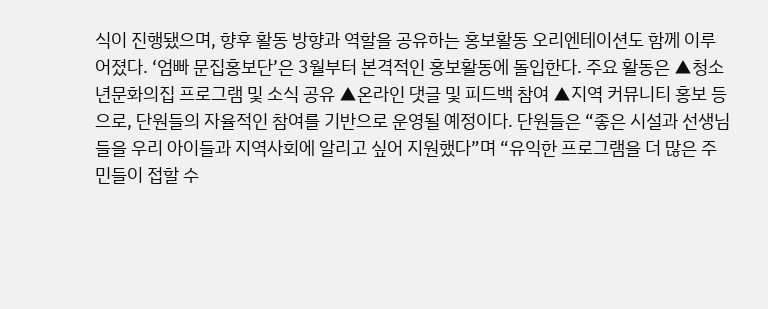식이 진행됐으며, 향후 활동 방향과 역할을 공유하는 홍보활동 오리엔테이션도 함께 이루어졌다. ‘엄빠 문집홍보단’은 3월부터 본격적인 홍보활동에 돌입한다. 주요 활동은 ▲청소년문화의집 프로그램 및 소식 공유 ▲온라인 댓글 및 피드백 참여 ▲지역 커뮤니티 홍보 등으로, 단원들의 자율적인 참여를 기반으로 운영될 예정이다. 단원들은 “좋은 시설과 선생님들을 우리 아이들과 지역사회에 알리고 싶어 지원했다”며 “유익한 프로그램을 더 많은 주민들이 접할 수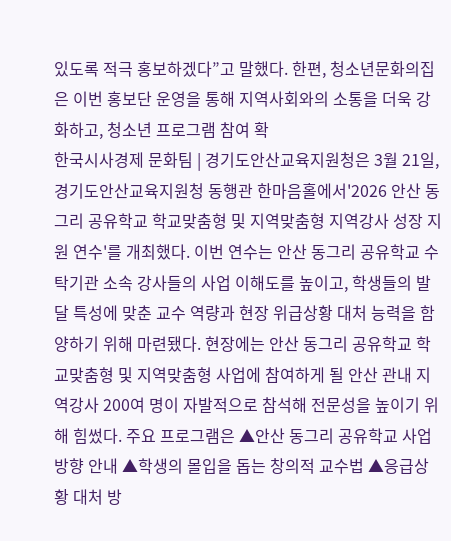있도록 적극 홍보하겠다”고 말했다. 한편, 청소년문화의집은 이번 홍보단 운영을 통해 지역사회와의 소통을 더욱 강화하고, 청소년 프로그램 참여 확
한국시사경제 문화팀 | 경기도안산교육지원청은 3월 21일, 경기도안산교육지원청 동행관 한마음홀에서'2026 안산 동그리 공유학교 학교맞춤형 및 지역맞춤형 지역강사 성장 지원 연수'를 개최했다. 이번 연수는 안산 동그리 공유학교 수탁기관 소속 강사들의 사업 이해도를 높이고, 학생들의 발달 특성에 맞춘 교수 역량과 현장 위급상황 대처 능력을 함양하기 위해 마련됐다. 현장에는 안산 동그리 공유학교 학교맞춤형 및 지역맞춤형 사업에 참여하게 될 안산 관내 지역강사 200여 명이 자발적으로 참석해 전문성을 높이기 위해 힘썼다. 주요 프로그램은 ▲안산 동그리 공유학교 사업 방향 안내 ▲학생의 몰입을 돕는 창의적 교수법 ▲응급상황 대처 방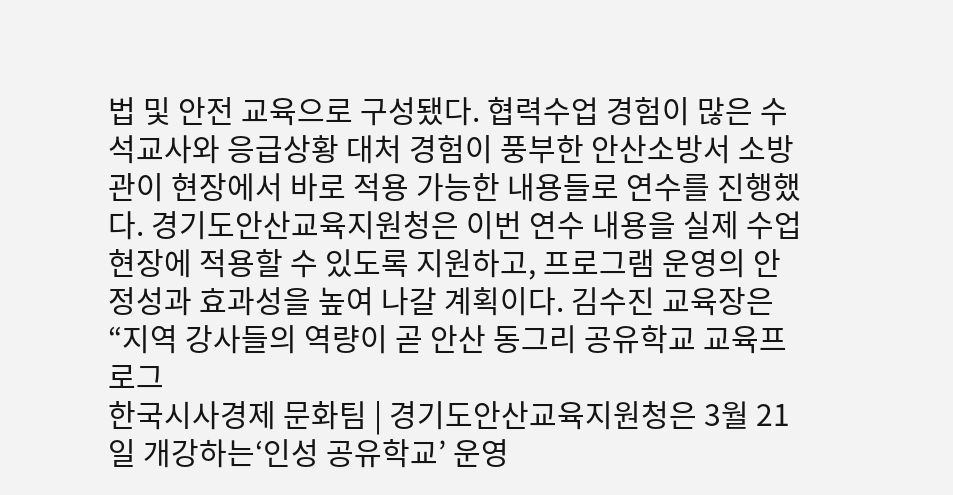법 및 안전 교육으로 구성됐다. 협력수업 경험이 많은 수석교사와 응급상황 대처 경험이 풍부한 안산소방서 소방관이 현장에서 바로 적용 가능한 내용들로 연수를 진행했다. 경기도안산교육지원청은 이번 연수 내용을 실제 수업 현장에 적용할 수 있도록 지원하고, 프로그램 운영의 안정성과 효과성을 높여 나갈 계획이다. 김수진 교육장은 “지역 강사들의 역량이 곧 안산 동그리 공유학교 교육프로그
한국시사경제 문화팀 | 경기도안산교육지원청은 3월 21일 개강하는‘인성 공유학교’ 운영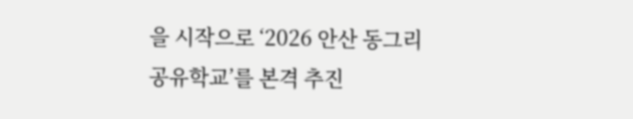을 시작으로 ‘2026 안산 동그리 공유학교’를 본격 추진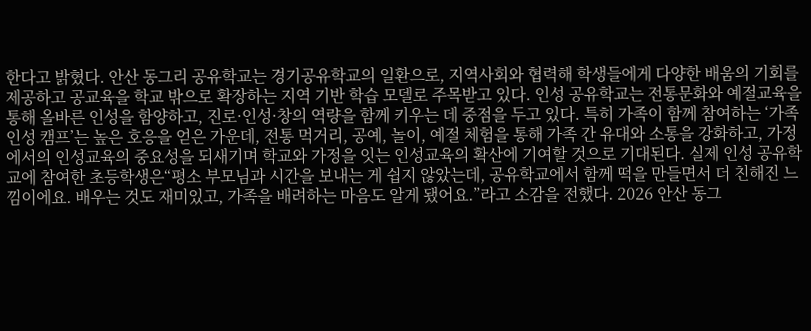한다고 밝혔다. 안산 동그리 공유학교는 경기공유학교의 일환으로, 지역사회와 협력해 학생들에게 다양한 배움의 기회를 제공하고 공교육을 학교 밖으로 확장하는 지역 기반 학습 모델로 주목받고 있다. 인성 공유학교는 전통문화와 예절교육을 통해 올바른 인성을 함양하고, 진로·인성·창의 역량을 함께 키우는 데 중점을 두고 있다. 특히 가족이 함께 참여하는 ‘가족 인성 캠프’는 높은 호응을 얻은 가운데, 전통 먹거리, 공예, 놀이, 예절 체험을 통해 가족 간 유대와 소통을 강화하고, 가정에서의 인성교육의 중요성을 되새기며 학교와 가정을 잇는 인성교육의 확산에 기여할 것으로 기대된다. 실제 인성 공유학교에 참여한 초등학생은“평소 부모님과 시간을 보내는 게 쉽지 않았는데, 공유학교에서 함께 떡을 만들면서 더 친해진 느낌이에요. 배우는 것도 재미있고, 가족을 배려하는 마음도 알게 됐어요.”라고 소감을 전했다. 2026 안산 동그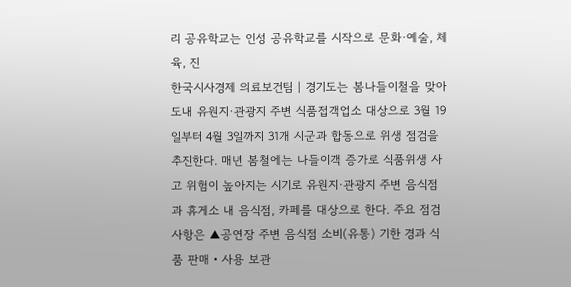리 공유학교는 인성 공유학교를 시작으로 문화·예술, 체육, 진
한국시사경제 의료보건팀 | 경기도는 봄나들이철을 맞아 도내 유원지·관광지 주변 식품접객업소 대상으로 3월 19일부터 4월 3일까지 31개 시군과 합동으로 위생 점검을 추진한다. 매년 봄철에는 나들이객 증가로 식품위생 사고 위험이 높아지는 시기로 유원지·관광지 주변 음식점과 휴게소 내 음식점, 카페를 대상으로 한다. 주요 점검사항은 ▲공연장 주변 음식점 소비(유통) 기한 경과 식품 판매‧사용 보관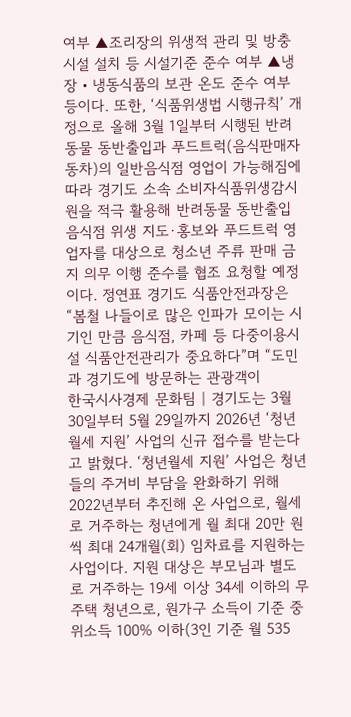여부 ▲조리장의 위생적 관리 및 방충시설 설치 등 시설기준 준수 여부 ▲냉장‧냉동식품의 보관 온도 준수 여부 등이다. 또한, ‘식품위생법 시행규칙’ 개정으로 올해 3월 1일부터 시행된 반려동물 동반출입과 푸드트럭(음식판매자동차)의 일반음식점 영업이 가능해짐에 따라 경기도 소속 소비자식품위생감시원을 적극 활용해 반려동물 동반출입 음식점 위생 지도·홍보와 푸드트럭 영업자를 대상으로 청소년 주류 판매 금지 의무 이행 준수를 협조 요청할 예정이다. 정연표 경기도 식품안전과장은 “봄철 나들이로 많은 인파가 모이는 시기인 만큼 음식점, 카페 등 다중이용시설 식품안전관리가 중요하다”며 “도민과 경기도에 방문하는 관광객이
한국시사경제 문화팀 | 경기도는 3월 30일부터 5월 29일까지 2026년 ‘청년월세 지원’ 사업의 신규 접수를 받는다고 밝혔다. ‘청년월세 지원’ 사업은 청년들의 주거비 부담을 완화하기 위해 2022년부터 추진해 온 사업으로, 월세로 거주하는 청년에게 월 최대 20만 원씩 최대 24개월(회) 임차료를 지원하는 사업이다. 지원 대상은 부모님과 별도로 거주하는 19세 이상 34세 이하의 무주택 청년으로, 원가구 소득이 기준 중위소득 100% 이하(3인 기준 월 535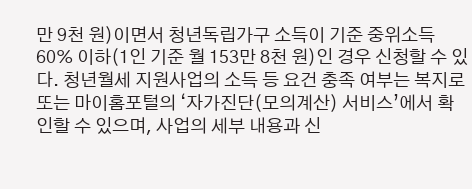만 9천 원)이면서 청년독립가구 소득이 기준 중위소득 60% 이하(1인 기준 월 153만 8천 원)인 경우 신청할 수 있다. 청년월세 지원사업의 소득 등 요건 충족 여부는 복지로 또는 마이홈포털의 ‘자가진단(모의계산) 서비스’에서 확인할 수 있으며, 사업의 세부 내용과 신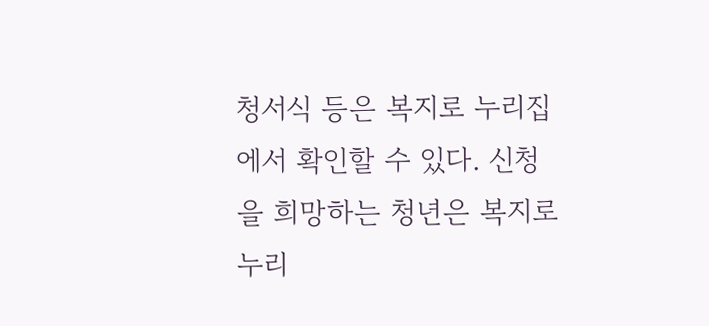청서식 등은 복지로 누리집에서 확인할 수 있다. 신청을 희망하는 청년은 복지로 누리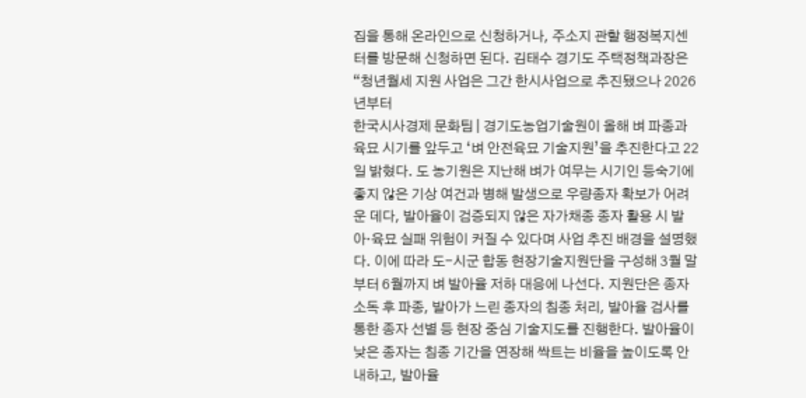집을 통해 온라인으로 신청하거나, 주소지 관할 행정복지센터를 방문해 신청하면 된다. 김태수 경기도 주택정책과장은 “청년월세 지원 사업은 그간 한시사업으로 추진됐으나 2026년부터
한국시사경제 문화팀 | 경기도농업기술원이 올해 벼 파종과 육묘 시기를 앞두고 ‘벼 안전육묘 기술지원’을 추진한다고 22일 밝혔다. 도 농기원은 지난해 벼가 여무는 시기인 등숙기에 좋지 않은 기상 여건과 병해 발생으로 우량종자 확보가 어려운 데다, 발아율이 검증되지 않은 자가채종 종자 활용 시 발아·육묘 실패 위험이 커질 수 있다며 사업 추진 배경을 설명했다. 이에 따라 도-시군 합동 현장기술지원단을 구성해 3월 말부터 6월까지 벼 발아율 저하 대응에 나선다. 지원단은 종자소독 후 파종, 발아가 느린 종자의 침종 처리, 발아율 검사를 통한 종자 선별 등 현장 중심 기술지도를 진행한다. 발아율이 낮은 종자는 침종 기간을 연장해 싹트는 비율을 높이도록 안내하고, 발아율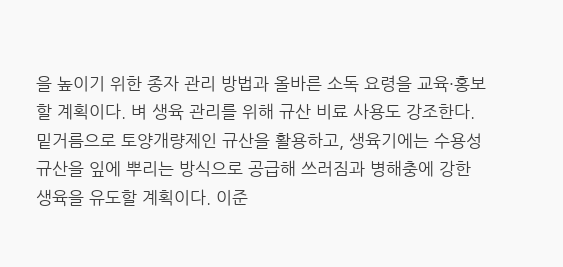을 높이기 위한 종자 관리 방법과 올바른 소독 요령을 교육·홍보할 계획이다. 벼 생육 관리를 위해 규산 비료 사용도 강조한다. 밑거름으로 토양개량제인 규산을 활용하고, 생육기에는 수용성 규산을 잎에 뿌리는 방식으로 공급해 쓰러짐과 병해충에 강한 생육을 유도할 계획이다. 이준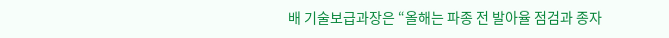배 기술보급과장은 “올해는 파종 전 발아율 점검과 종자